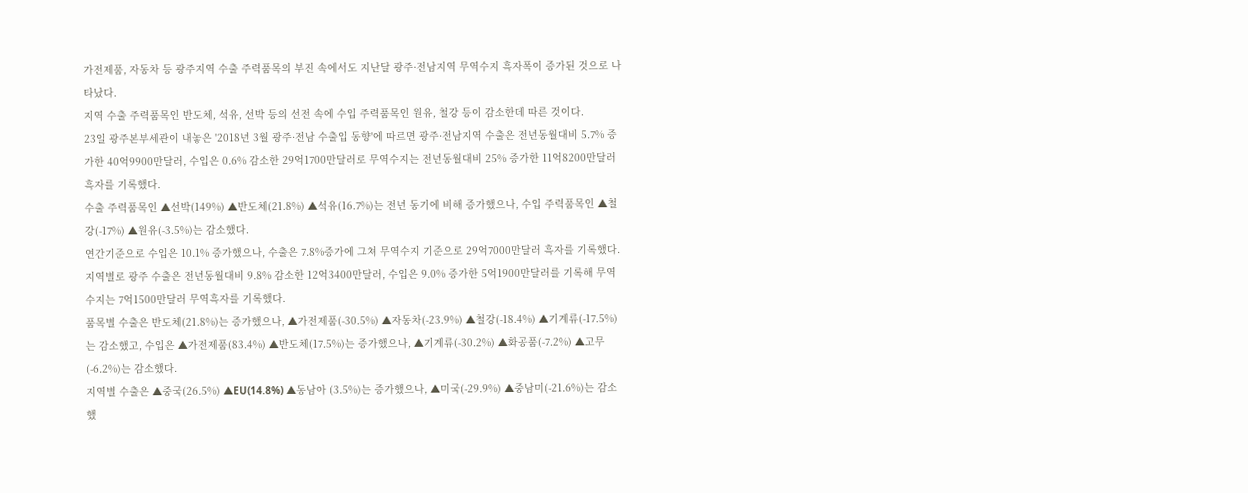가전제품, 자동차 등 광주지역 수출 주력품목의 부진 속에서도 지난달 광주·전남지역 무역수지 흑자폭이 증가된 것으로 나타났다.
지역 수출 주력품목인 반도체, 석유, 선박 등의 선전 속에 수입 주력품목인 원유, 철강 등이 감소한데 따른 것이다.
23일 광주본부세관이 내놓은 '2018년 3월 광주·전남 수출입 동향'에 따르면 광주·전남지역 수출은 전년동월대비 5.7% 증가한 40억9900만달러, 수입은 0.6% 감소한 29억1700만달러로 무역수지는 전년동월대비 25% 증가한 11억8200만달러 흑자를 기록했다.
수출 주력품목인 ▲선박(149%) ▲반도체(21.8%) ▲석유(16.7%)는 전년 동기에 비해 증가했으나, 수입 주력품목인 ▲철강(-17%) ▲원유(-3.5%)는 감소했다.
연간기준으로 수입은 10.1% 증가했으나, 수출은 7.8%증가에 그쳐 무역수지 기준으로 29억7000만달러 흑자를 기록했다.
지역별로 광주 수출은 전년동월대비 9.8% 감소한 12억3400만달러, 수입은 9.0% 증가한 5억1900만달러를 기록해 무역수지는 7억1500만달러 무역흑자를 기록했다.
품목별 수출은 반도체(21.8%)는 증가했으나, ▲가전제품(-30.5%) ▲자동차(-23.9%) ▲철강(-18.4%) ▲기계류(-17.5%)는 감소했고, 수입은 ▲가전제품(83.4%) ▲반도체(17.5%)는 증가했으나, ▲기계류(-30.2%) ▲화공품(-7.2%) ▲고무(-6.2%)는 감소했다.
지역별 수출은 ▲중국(26.5%) ▲EU(14.8%) ▲동남아 (3.5%)는 증가했으나, ▲미국(-29.9%) ▲중남미(-21.6%)는 감소했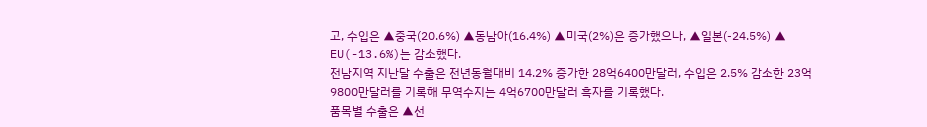고, 수입은 ▲중국(20.6%) ▲동남아(16.4%) ▲미국(2%)은 증가했으나, ▲일본(-24.5%) ▲ EU(-13.6%)는 감소했다.
전남지역 지난달 수출은 전년동월대비 14.2% 증가한 28억6400만달러, 수입은 2.5% 감소한 23억9800만달러를 기록해 무역수지는 4억6700만달러 흑자를 기록했다.
품목별 수출은 ▲선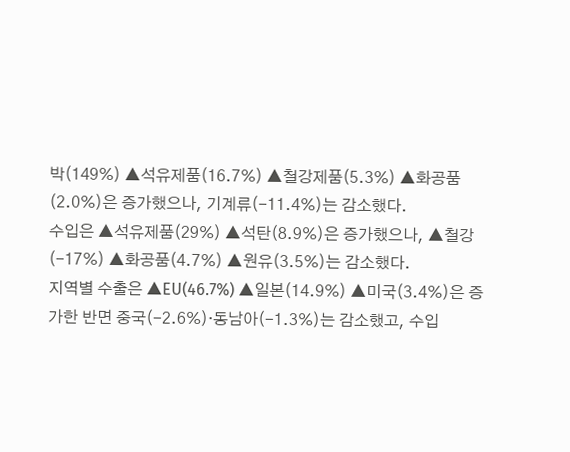박(149%) ▲석유제품(16.7%) ▲철강제품(5.3%) ▲화공품(2.0%)은 증가했으나, 기계류(-11.4%)는 감소했다.
수입은 ▲석유제품(29%) ▲석탄(8.9%)은 증가했으나, ▲철강(-17%) ▲화공품(4.7%) ▲원유(3.5%)는 감소했다.
지역별 수출은 ▲EU(46.7%) ▲일본(14.9%) ▲미국(3.4%)은 증가한 반면 중국(-2.6%)·동남아(-1.3%)는 감소했고, 수입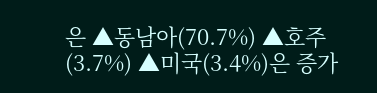은 ▲동남아(70.7%) ▲호주(3.7%) ▲미국(3.4%)은 증가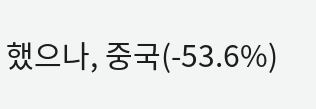했으나, 중국(-53.6%)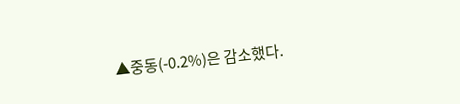▲중동(-0.2%)은 감소했다.